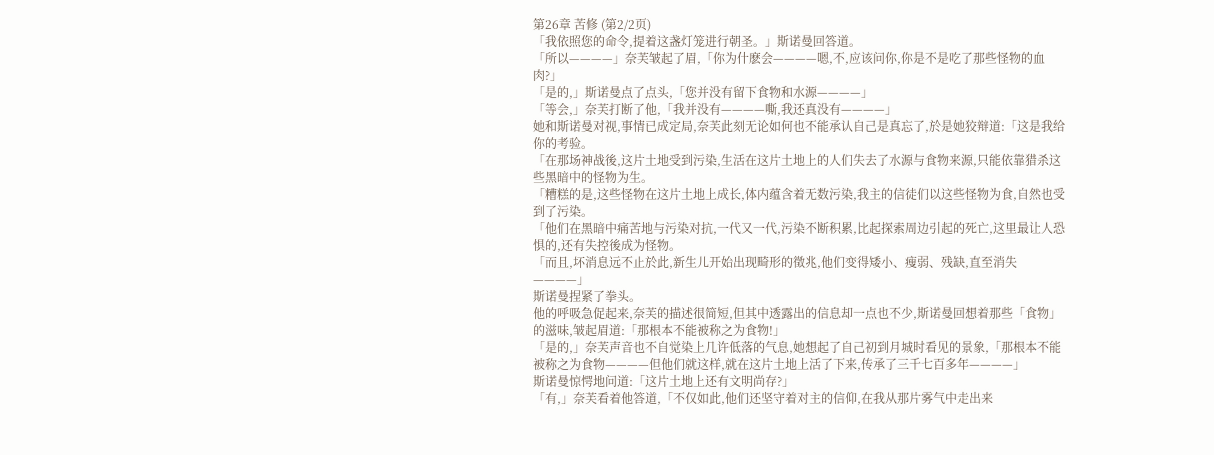第26章 苦修 (第2/2页)
「我依照您的命令,提着这盏灯笼进行朝圣。」斯诺曼回答道。
「所以————」奈芙皱起了眉,「你为什麽会————嗯,不,应该问你,你是不是吃了那些怪物的血肉?」
「是的,」斯诺曼点了点头,「您并没有留下食物和水源————」
「等会,」奈芙打断了他,「我并没有————嘶,我还真没有————」
她和斯诺曼对视,事情已成定局,奈芙此刻无论如何也不能承认自己是真忘了,於是她狡辩道:「这是我给你的考验。
「在那场神战後,这片土地受到污染,生活在这片土地上的人们失去了水源与食物来源,只能依靠猎杀这些黑暗中的怪物为生。
「糟糕的是,这些怪物在这片土地上成长,体内蕴含着无数污染,我主的信徒们以这些怪物为食,自然也受到了污染。
「他们在黑暗中痛苦地与污染对抗,一代又一代,污染不断积累,比起探索周边引起的死亡,这里最让人恐惧的,还有失控後成为怪物。
「而且,坏消息远不止於此,新生儿开始出现畸形的徵兆,他们变得矮小、瘦弱、残缺,直至消失————」
斯诺曼捏紧了拳头。
他的呼吸急促起来,奈芙的描述很简短,但其中透露出的信息却一点也不少,斯诺曼回想着那些「食物」的滋味,皱起眉道:「那根本不能被称之为食物!」
「是的,」奈芙声音也不自觉染上几许低落的气息,她想起了自己初到月城时看见的景象,「那根本不能被称之为食物————但他们就这样,就在这片土地上活了下来,传承了三千七百多年————」
斯诺曼惊愕地问道:「这片土地上还有文明尚存?」
「有,」奈芙看着他答道,「不仅如此,他们还坚守着对主的信仰,在我从那片雾气中走出来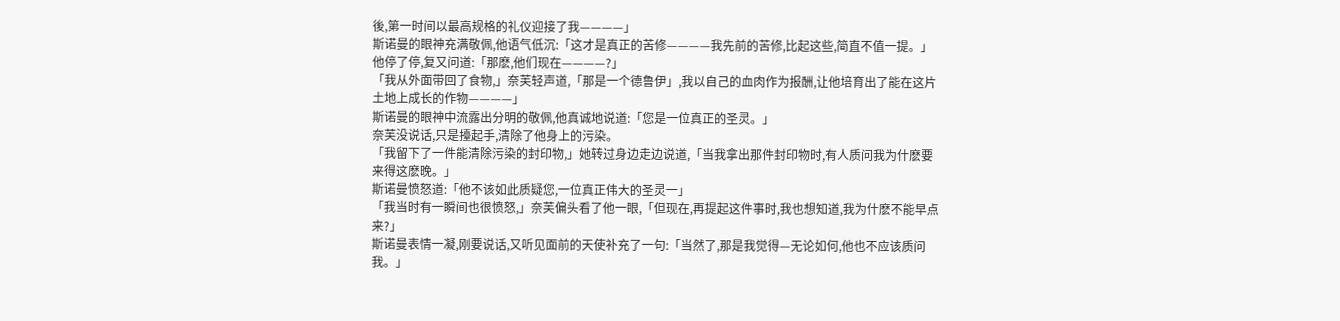後,第一时间以最高规格的礼仪迎接了我————」
斯诺曼的眼神充满敬佩,他语气低沉:「这才是真正的苦修————我先前的苦修,比起这些,简直不值一提。」
他停了停,复又问道:「那麽,他们现在————?」
「我从外面带回了食物,」奈芙轻声道,「那是一个德鲁伊」,我以自己的血肉作为报酬,让他培育出了能在这片土地上成长的作物————」
斯诺曼的眼神中流露出分明的敬佩,他真诚地说道:「您是一位真正的圣灵。」
奈芙没说话,只是擡起手,清除了他身上的污染。
「我留下了一件能清除污染的封印物,」她转过身边走边说道,「当我拿出那件封印物时,有人质问我为什麽要来得这麽晚。」
斯诺曼愤怒道:「他不该如此质疑您,一位真正伟大的圣灵一」
「我当时有一瞬间也很愤怒,」奈芙偏头看了他一眼,「但现在,再提起这件事时,我也想知道,我为什麽不能早点来?」
斯诺曼表情一凝,刚要说话,又听见面前的天使补充了一句:「当然了,那是我觉得—无论如何,他也不应该质问我。」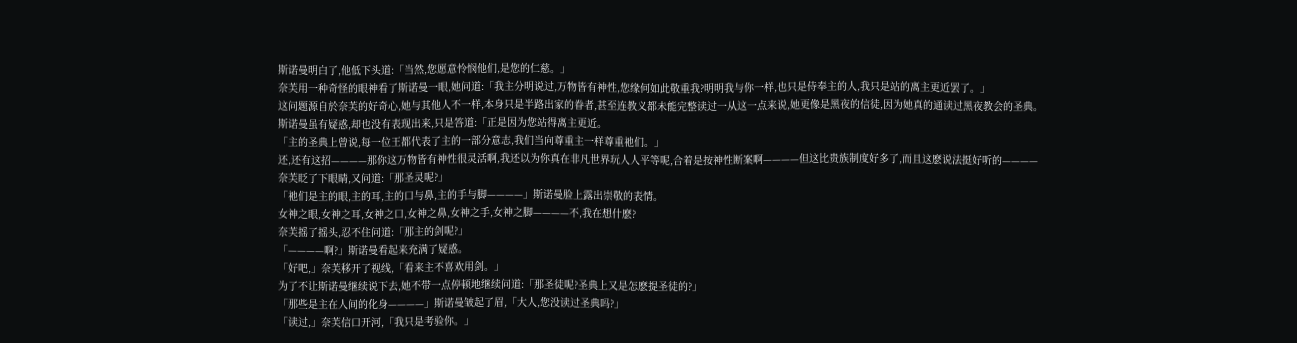斯诺曼明白了,他低下头道:「当然,您愿意怜悯他们,是您的仁慈。」
奈芙用一种奇怪的眼神看了斯诺曼一眼,她问道:「我主分明说过,万物皆有神性,您缘何如此敬重我?明明我与你一样,也只是侍奉主的人,我只是站的离主更近罢了。」
这问题源自於奈芙的好奇心,她与其他人不一样,本身只是半路出家的眷者,甚至连教义都未能完整读过一从这一点来说,她更像是黑夜的信徒,因为她真的通读过黑夜教会的圣典。
斯诺曼虽有疑惑,却也没有表现出来,只是答道:「正是因为您站得离主更近。
「主的圣典上曾说,每一位王都代表了主的一部分意志,我们当向尊重主一样尊重祂们。」
还,还有这招————那你这万物皆有神性很灵活啊,我还以为你真在非凡世界玩人人平等呢,合着是按神性断案啊————但这比贵族制度好多了,而且这麽说法挺好听的————
奈芙眨了下眼睛,又问道:「那圣灵呢?」
「祂们是主的眼,主的耳,主的口与鼻,主的手与脚————」斯诺曼脸上露出崇敬的表情。
女神之眼,女神之耳,女神之口,女神之鼻,女神之手,女神之脚————不,我在想什麽?
奈芙摇了摇头,忍不住问道:「那主的剑呢?」
「————啊?」斯诺曼看起来充满了疑惑。
「好吧,」奈芙移开了视线,「看来主不喜欢用剑。」
为了不让斯诺曼继续说下去,她不带一点停顿地继续问道:「那圣徒呢?圣典上又是怎麽提圣徒的?」
「那些是主在人间的化身————」斯诺曼皱起了眉,「大人,您没读过圣典吗?」
「读过,」奈芙信口开河,「我只是考验你。」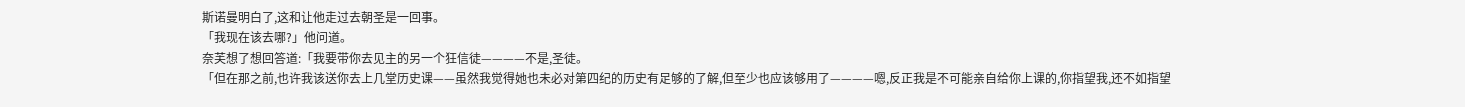斯诺曼明白了,这和让他走过去朝圣是一回事。
「我现在该去哪?」他问道。
奈芙想了想回答道:「我要带你去见主的另一个狂信徒————不是,圣徒。
「但在那之前,也许我该送你去上几堂历史课——虽然我觉得她也未必对第四纪的历史有足够的了解,但至少也应该够用了————嗯,反正我是不可能亲自给你上课的,你指望我,还不如指望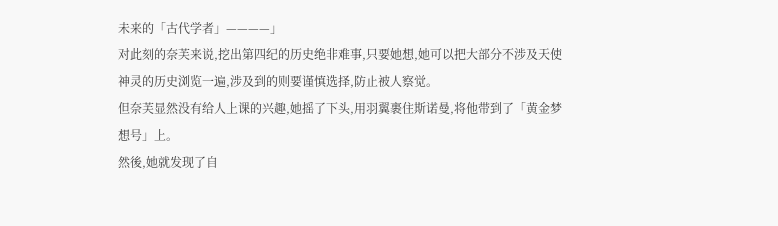未来的「古代学者」————」
对此刻的奈芙来说,挖出第四纪的历史绝非难事,只要她想,她可以把大部分不涉及天使神灵的历史浏览一遍,涉及到的则要谨慎选择,防止被人察觉。
但奈芙显然没有给人上课的兴趣,她摇了下头,用羽翼裹住斯诺曼,将他带到了「黄金梦想号」上。
然後,她就发现了自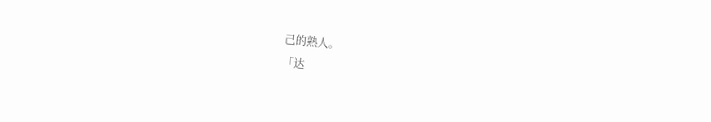己的熟人。
「达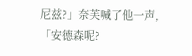尼兹?」奈芙喊了他一声,「安德森呢?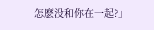怎麽没和你在一起?」